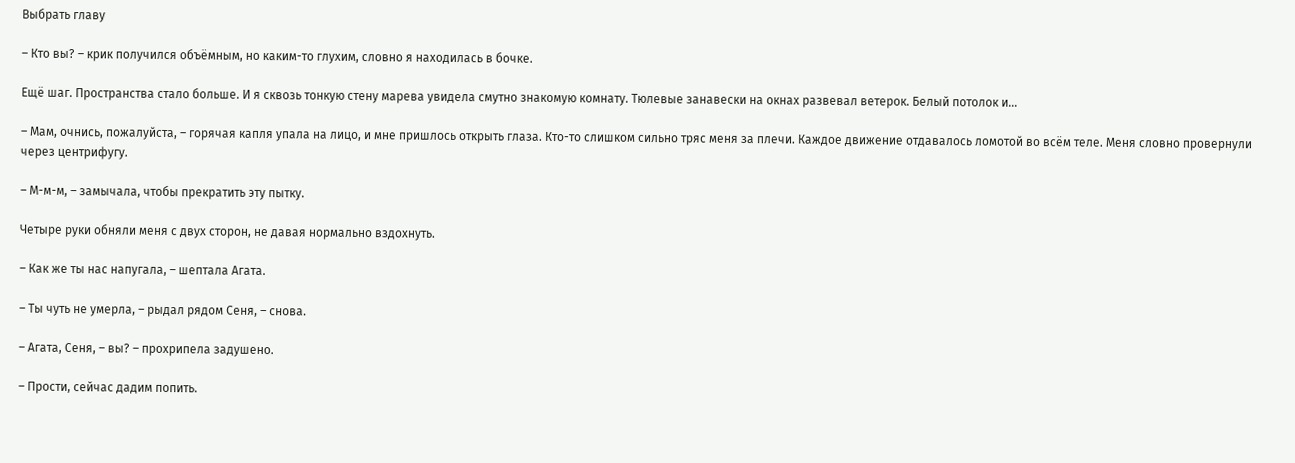Выбрать главу

– Кто вы? – крик получился объёмным, но каким-то глухим, словно я находилась в бочке.

Ещё шаг. Пространства стало больше. И я сквозь тонкую стену марева увидела смутно знакомую комнату. Тюлевые занавески на окнах развевал ветерок. Белый потолок и…

– Мам, очнись, пожалуйста, – горячая капля упала на лицо, и мне пришлось открыть глаза. Кто-то слишком сильно тряс меня за плечи. Каждое движение отдавалось ломотой во всём теле. Меня словно провернули через центрифугу.

– М-м-м, – замычала, чтобы прекратить эту пытку.

Четыре руки обняли меня с двух сторон, не давая нормально вздохнуть.

– Как же ты нас напугала, – шептала Агата.

– Ты чуть не умерла, – рыдал рядом Сеня, – снова.

– Агата, Сеня, – вы? – прохрипела задушено.

– Прости, сейчас дадим попить.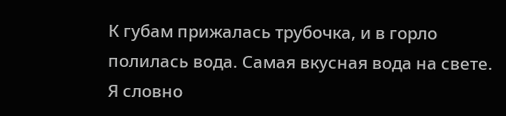К губам прижалась трубочка, и в горло полилась вода. Самая вкусная вода на свете. Я словно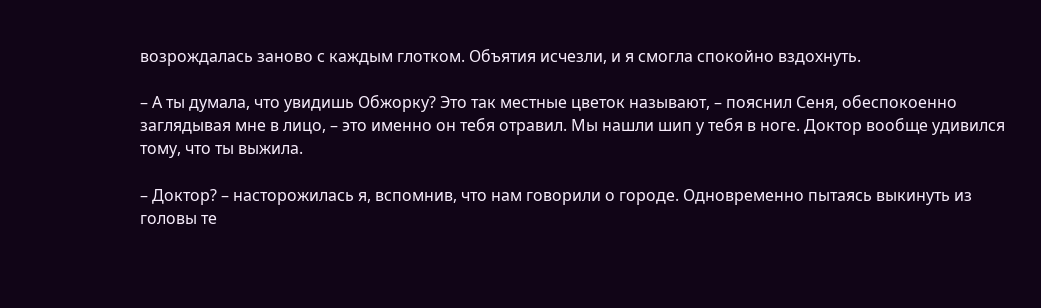возрождалась заново с каждым глотком. Объятия исчезли, и я смогла спокойно вздохнуть.

– А ты думала, что увидишь Обжорку? Это так местные цветок называют, – пояснил Сеня, обеспокоенно заглядывая мне в лицо, – это именно он тебя отравил. Мы нашли шип у тебя в ноге. Доктор вообще удивился тому, что ты выжила.

– Доктор? – насторожилась я, вспомнив, что нам говорили о городе. Одновременно пытаясь выкинуть из головы те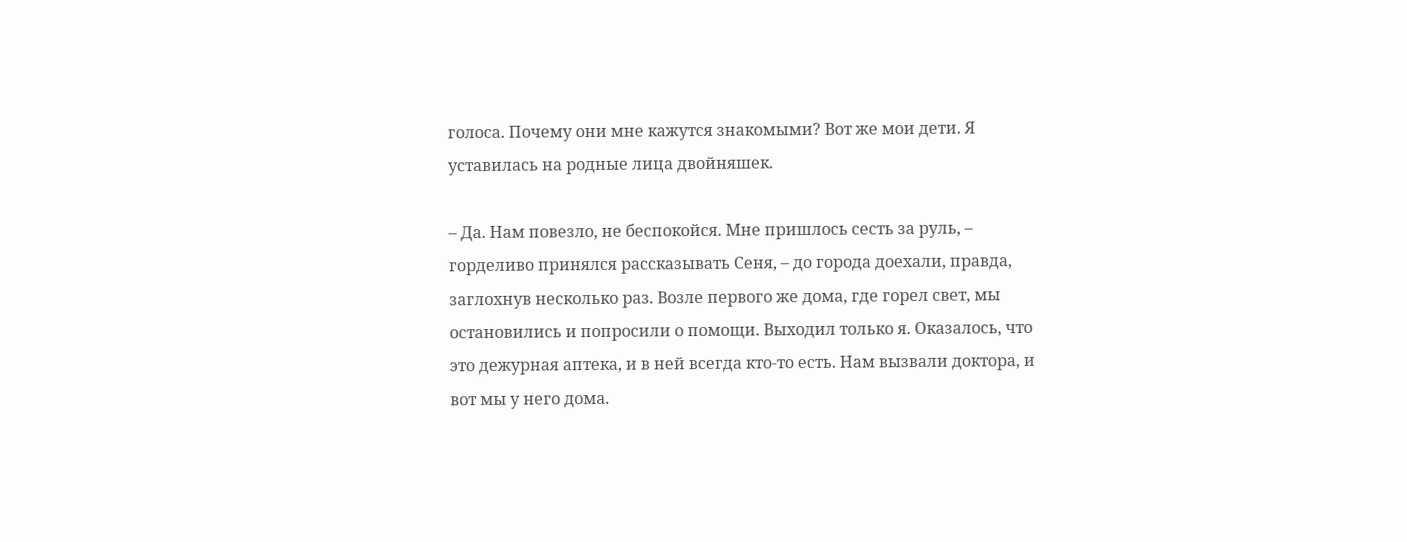голоса. Почему они мне кажутся знакомыми? Вот же мои дети. Я уставилась на родные лица двойняшек.

– Да. Нам повезло, не беспокойся. Мне пришлось сесть за руль, – горделиво принялся рассказывать Сеня, – до города доехали, правда, заглохнув несколько раз. Возле первого же дома, где горел свет, мы остановились и попросили о помощи. Выходил только я. Оказалось, что это дежурная аптека, и в ней всегда кто-то есть. Нам вызвали доктора, и вот мы у него дома.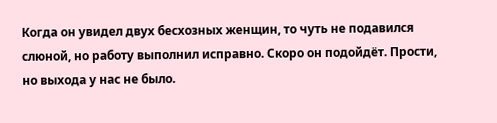Когда он увидел двух бесхозных женщин, то чуть не подавился слюной, но работу выполнил исправно. Скоро он подойдёт. Прости, но выхода у нас не было.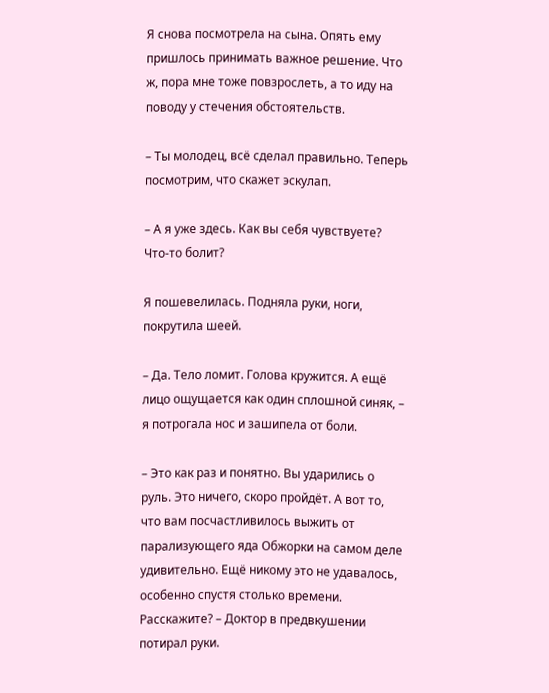Я снова посмотрела на сына. Опять ему пришлось принимать важное решение. Что ж, пора мне тоже повзрослеть, а то иду на поводу у стечения обстоятельств.

– Ты молодец, всё сделал правильно. Теперь посмотрим, что скажет эскулап.

– А я уже здесь. Как вы себя чувствуете? Что-то болит?

Я пошевелилась. Подняла руки, ноги, покрутила шеей.

– Да. Тело ломит. Голова кружится. А ещё лицо ощущается как один сплошной синяк, – я потрогала нос и зашипела от боли.

– Это как раз и понятно. Вы ударились о руль. Это ничего, скоро пройдёт. А вот то, что вам посчастливилось выжить от парализующего яда Обжорки на самом деле удивительно. Ещё никому это не удавалось, особенно спустя столько времени. Расскажите? – Доктор в предвкушении потирал руки.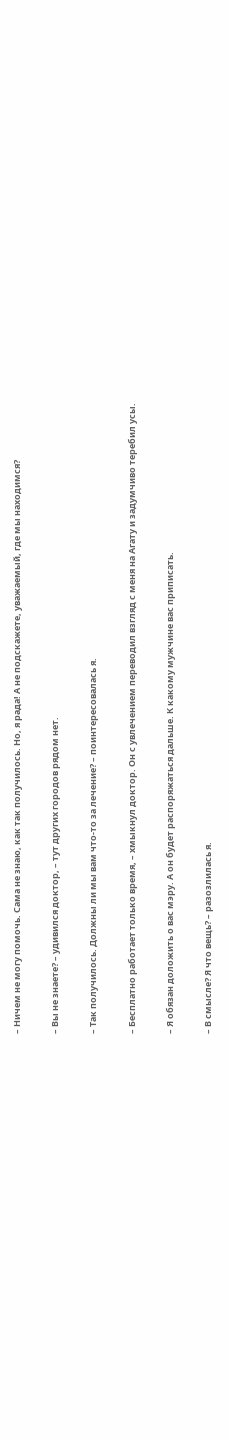– Ничем не могу помочь. Сама не знаю, как так получилось. Но, я рада! А не подскажете, уважаемый, где мы находимся?

– Вы не знаете? – удивился доктор, – тут других городов рядом нет.

– Так получилось. Должны ли мы вам что-то за лечение? – поинтересовалась я.

– Бесплатно работает только время, – хмыкнул доктор. Он с увлечением переводил взгляд с меня на Агату и задумчиво теребил усы.

– Я обязан доложить о вас мэру. А он будет распоряжаться дальше. К какому мужчине вас приписать.

– В смысле? Я что вещь? – разозлилась я.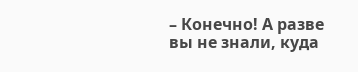– Конечно! А разве вы не знали, куда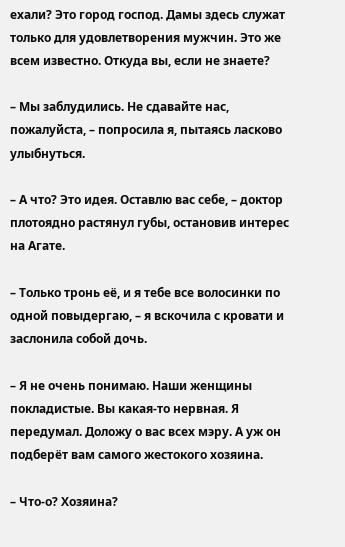ехали? Это город господ. Дамы здесь служат только для удовлетворения мужчин. Это же всем известно. Откуда вы, если не знаете?

– Мы заблудились. Не сдавайте нас, пожалуйста, – попросила я, пытаясь ласково улыбнуться.

– А что? Это идея. Оставлю вас себе, – доктор плотоядно растянул губы, остановив интерес на Агате.

– Только тронь её, и я тебе все волосинки по одной повыдергаю, – я вскочила с кровати и заслонила собой дочь.

– Я не очень понимаю. Наши женщины покладистые. Вы какая-то нервная. Я передумал. Доложу о вас всех мэру. А уж он подберёт вам самого жестокого хозяина.

– Что-о? Хозяина?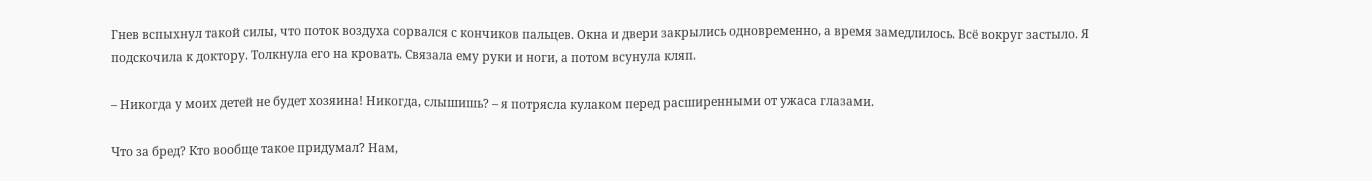Гнев вспыхнул такой силы, что поток воздуха сорвался с кончиков пальцев. Окна и двери закрылись одновременно, а время замедлилось. Всё вокруг застыло. Я подскочила к доктору. Толкнула его на кровать. Связала ему руки и ноги, а потом всунула кляп.

– Никогда у моих детей не будет хозяина! Никогда, слышишь? – я потрясла кулаком перед расширенными от ужаса глазами.

Что за бред? Кто вообще такое придумал? Нам,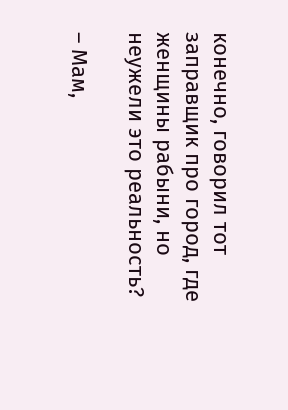конечно, говорил тот заправщик про город, где женщины рабыни, но неужели это реальность?

– Мам,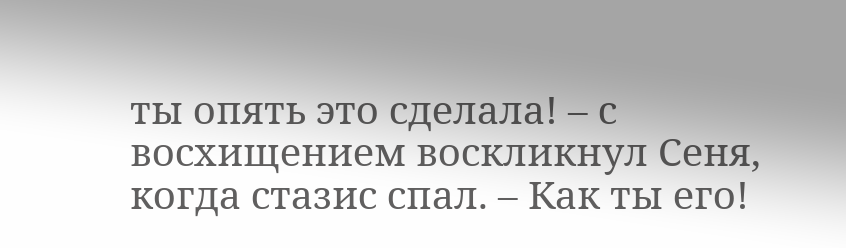ты опять это сделала! – с восхищением воскликнул Сеня, когда стазис спал. – Как ты его!